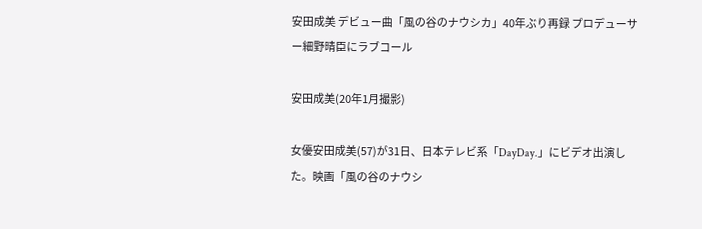安田成美 デビュー曲「風の谷のナウシカ」40年ぶり再録 プロデューサー細野晴臣にラブコール

安田成美(20年1月撮影)

女優安田成美(57)が31日、日本テレビ系「DayDay.」にビデオ出演した。映画「風の谷のナウシ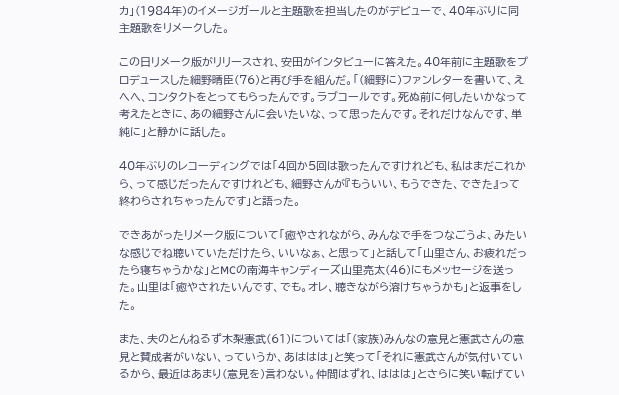カ」(1984年)のイメージガールと主題歌を担当したのがデビューで、40年ぶりに同主題歌をリメークした。

この日リメーク版がリリースされ、安田がインタビューに答えた。40年前に主題歌をプロデュースした細野晴臣(76)と再び手を組んだ。「(細野に)ファンレターを書いて、えへへ、コンタクトをとってもらったんです。ラブコールです。死ぬ前に何したいかなって考えたときに、あの細野さんに会いたいな、って思ったんです。それだけなんです、単純に」と静かに話した。

40年ぶりのレコーディングでは「4回か5回は歌ったんですけれども、私はまだこれから、って感じだったんですけれども、細野さんが『もういい、もうできた、できた』って終わらされちゃったんです」と語った。

できあがったリメーク版について「癒やされながら、みんなで手をつなごうよ、みたいな感じでね聴いていただけたら、いいなぁ、と思って」と話して「山里さん、お疲れだったら寝ちゃうかな」とMCの南海キャンディーズ山里亮太(46)にもメッセージを送った。山里は「癒やされたいんです、でも。オレ、聴きながら溶けちゃうかも」と返事をした。

また、夫のとんねるず木梨憲武(61)については「(家族)みんなの意見と憲武さんの意見と賛成者がいない、っていうか、あははは」と笑って「それに憲武さんが気付いているから、最近はあまり(意見を)言わない。仲間はずれ、ははは」とさらに笑い転げてい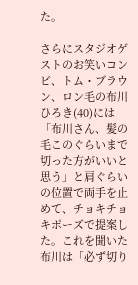た。

さらにスタジオゲストのお笑いコンビ、トム・ブラウン、ロン毛の布川ひろき(40)には「布川さん、髪の毛このぐらいまで切った方がいいと思う」と肩ぐらいの位置で両手を止めて、チョキチョキポーズで提案した。これを聞いた布川は「必ず切り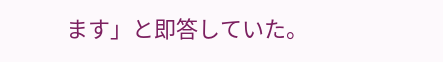ます」と即答していた。